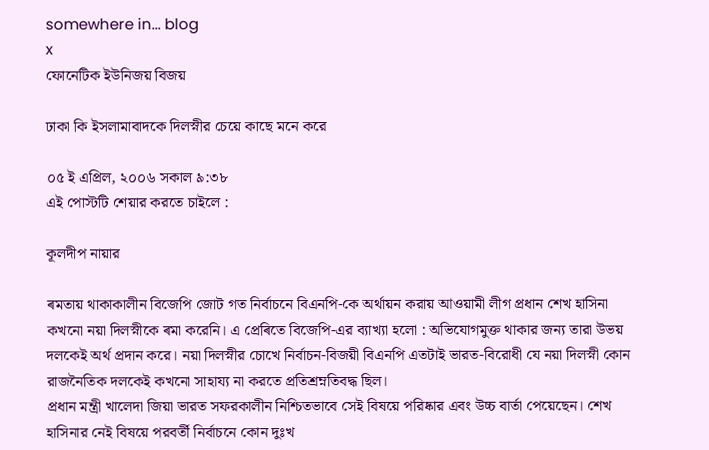somewhere in... blog
x
ফোনেটিক ইউনিজয় বিজয়

ঢাকা কি ইসলামাবাদকে দিলস্নীর চেয়ে কাছে মনে করে

০৫ ই এপ্রিল, ২০০৬ সকাল ৯:৩৮
এই পোস্টটি শেয়ার করতে চাইলে :

কূলদীপ নায়ার

ৰমতায় থাকাকালীন বিজেপি জোট গত নির্বাচনে বিএনপি-কে অর্থায়ন করায় আওয়ামী লীগ প্রধান শেখ হাসিনা কখনো নয়া দিলস্নীকে ৰমা করেনি। এ প্রেৰিতে বিজেপি-এর ব্যাখ্যা হলো : অভিযোগমুক্ত থাকার জন্য তারা উভয় দলকেই অর্থ প্রদান করে। নয়া দিলস্নীর চোখে নির্বাচন-বিজয়ী বিএনপি এতটাই ভারত-বিরোধী যে নয়া দিলস্নী কোন রাজনৈতিক দলকেই কখনো সাহায্য না করতে প্রতিশ্রম্নতিবদ্ধ ছিল।
প্রধান মন্ত্রী খালেদা জিয়া ভারত সফরকালীন নিশ্চিতভাবে সেই বিষয়ে পরিষ্কার এবং উচ্চ বার্তা পেয়েছেন। শেখ হাসিনার নেই বিষয়ে পরবর্তী নির্বাচনে কোন দুঃখ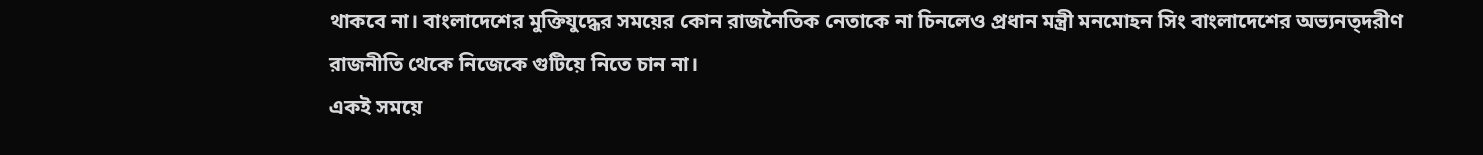থাকবে না। বাংলাদেশের মুক্তিযুদ্ধের সময়ের কোন রাজনৈতিক নেতাকে না চিনলেও প্রধান মন্ত্রী মনমোহন সিং বাংলাদেশের অভ্যনত্দরীণ রাজনীতি থেকে নিজেকে গুটিয়ে নিতে চান না।
একই সময়ে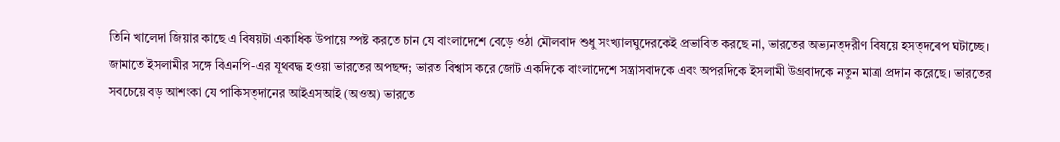তিনি খালেদা জিয়ার কাছে এ বিষয়টা একাধিক উপায়ে স্পষ্ট করতে চান যে বাংলাদেশে বেড়ে ওঠা মৌলবাদ শুধু সংখ্যালঘুদেরকেই প্রভাবিত করছে না, ভারতের অভ্যনত্দরীণ বিষয়ে হসত্দৰেপ ঘটাচ্ছে। জামাতে ইসলামীর সঙ্গে বিএনপি-এর যূথবদ্ধ হওয়া ভারতের অপছন্দ; ভারত বিশ্বাস করে জোট একদিকে বাংলাদেশে সন্ত্রাসবাদকে এবং অপরদিকে ইসলামী উগ্রবাদকে নতুন মাত্রা প্রদান করেছে। ভারতের সবচেয়ে বড় আশংকা যে পাকিসত্দানের আইএসআই (অওঅ) ভারতে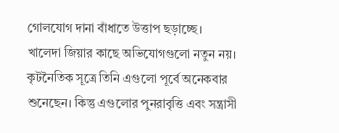গোলযোগ দানা বাঁধাতে উত্তাপ ছড়াচ্ছে।
খালেদা জিয়ার কাছে অভিযোগগুলো নতুন নয়। কৃটনৈতিক সূত্রে তিনি এগুলো পূর্বে অনেকবার শুনেছেন। কিন্তু এগুলোর পুনরাবৃত্তি এবং সন্ত্রাসী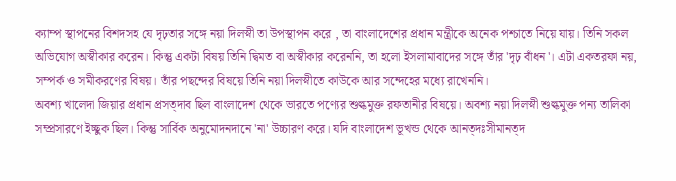ক্যাম্প স্থাপনের বিশদসহ যে দৃঢ়তার সঙ্গে নয়া দিলস্নী তা উপস্থাপন করে , তা বাংলাদেশের প্রধান মন্ত্রীকে অনেক পশ্চাতে নিয়ে যায়। তিনি সকল অভিযোগ অস্বীকার করেন। কিন্তু একটা বিষয় তিনি দ্বিমত বা অস্বীকার করেননি, তা হলো ইসলামাবাদের সঙ্গে তাঁর 'দৃঢ় বাঁধন'। এটা একতরফা নয়, সম্পর্ক ও সমীকরণের বিষয়। তাঁর পছন্দের বিষয়ে তিনি নয়া দিলস্নীতে কাউকে আর সন্দেহের মধ্যে রাখেননি।
অবশ্য খালেদা জিয়ার প্রধান প্রসত্দাব ছিল বাংলাদেশ থেকে ভারতে পণ্যের শুল্কমুক্ত রফতানীর বিষয়ে। অবশ্য নয়া দিলস্নী শুল্কমুক্ত পন্য তালিকা সম্প্রসারণে ইচ্ছুক ছিল। কিন্তু সার্বিক অনুমোদনদানে 'না' উচ্চারণ করে। যদি বাংলাদেশ ভূখন্ড থেকে আনত্দঃসীমানত্দ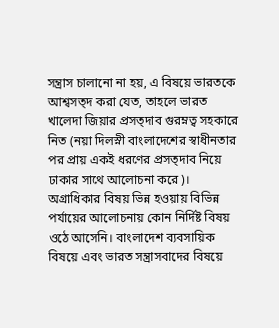সন্ত্রাস চালানো না হয়, এ বিষয়ে ভারতকে আশ্বসত্দ করা যেত, তাহলে ভারত খালেদা জিয়ার প্রসত্দাব গুরম্নত্ব সহকারে নিত (নয়া দিলস্নী বাংলাদেশের স্বাধীনতার পর প্রায় একই ধরণের প্রসত্দাব নিয়ে ঢাকার সাথে আলোচনা করে)। অগ্রাধিকার বিষয় ভিন্ন হওয়ায় বিভিন্ন পর্যায়ের আলোচনায় কোন নির্দিষ্ট বিষয় ওঠে আসেনি। বাংলাদেশ ব্যবসায়িক বিষয়ে এবং ভারত সন্ত্রাসবাদের বিষয়ে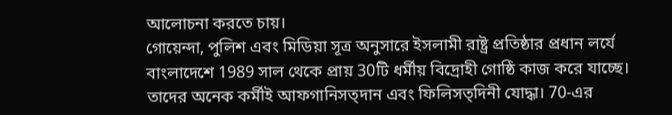আলোচনা করতে চায়।
গোয়েন্দা, পুলিশ এবং মিডিয়া সূত্র অনুসারে ইসলামী রাষ্ট্র প্রতিষ্ঠার প্রধান লৰ্যে বাংলাদেশে 1989 সাল থেকে প্রায় 30টি ধর্মীয় বিদ্রোহী গোষ্ঠি কাজ করে যাচ্ছে। তাদের অনেক কর্মীই আফগানিসত্দান এবং ফিলিসত্দিনী যোদ্ধা। 70-এর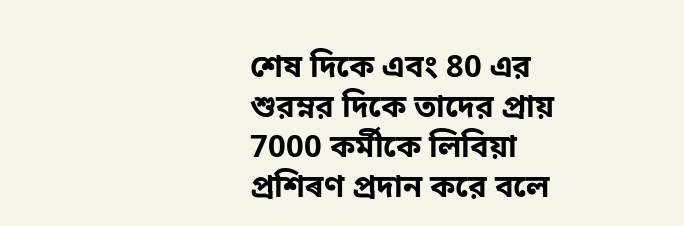শেষ দিকে এবং 80 এর শুরম্নর দিকে তাদের প্রায় 7000 কর্মীকে লিবিয়া প্রশিৰণ প্রদান করে বলে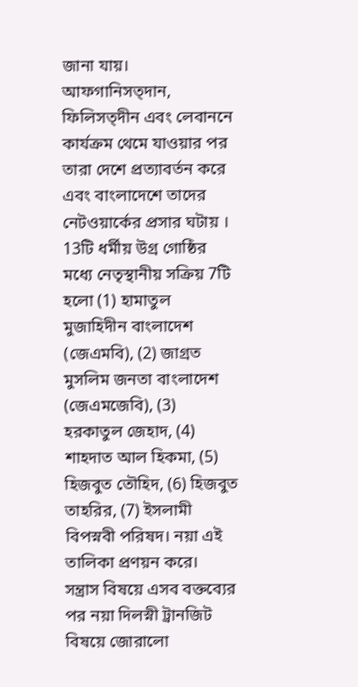জানা যায়। আফগানিসত্দান, ফিলিসত্দীন এবং লেবাননে কার্যক্রম থেমে যাওয়ার পর তারা দেশে প্রত্যাবর্তন করে এবং বাংলাদেশে তাদের নেটওয়ার্কের প্রসার ঘটায় । 13টি ধর্মীয় উগ্র গোষ্ঠির মধ্যে নেতৃস্থানীয় সক্রিয় 7টি হলো (1) হামাতুল মুজাহিদীন বাংলাদেশ (জেএমবি), (2) জাগ্রত মুসলিম জনতা বাংলাদেশ (জেএমজেবি), (3) হরকাতুল জেহাদ, (4) শাহদাত আল হিকমা, (5) হিজবুত তৌহিদ, (6) হিজবুত তাহরির, (7) ইসলামী বিপস্নবী পরিষদ। নয়া এই তালিকা প্রণয়ন করে।
সন্ত্রাস বিষয়ে এসব বক্তব্যের পর নয়া দিলস্নী ট্রানজিট বিষয়ে জোরালো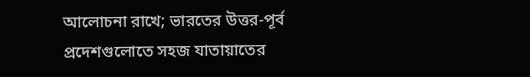আলোচনা রাখে; ভারতের উত্তর-পূর্ব প্রদেশগুলোতে সহজ যাতায়াতের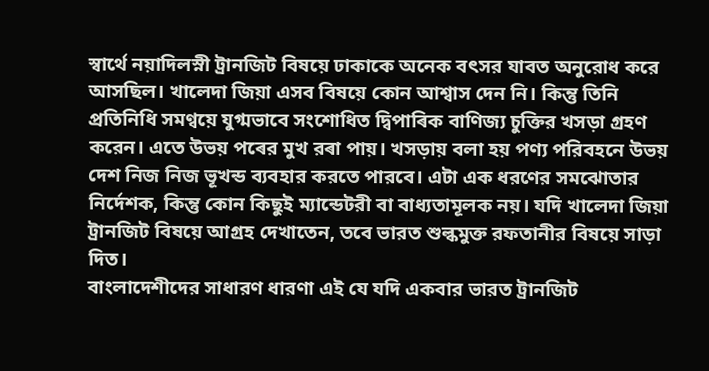স্বার্থে নয়াদিলস্নী ট্রানজিট বিষয়ে ঢাকাকে অনেক বৎসর যাবত অনুরোধ করে আসছিল। খালেদা জিয়া এসব বিষয়ে কোন আশ্বাস দেন নি। কিন্তু তিনি প্রতিনিধি সমণ্বয়ে যুগ্মভাবে সংশোধিত দ্বিপাৰিক বাণিজ্য চুক্তির খসড়া গ্রহণ করেন। এতে উভয় পৰের মুখ রৰা পায়। খসড়ায় বলা হয় পণ্য পরিবহনে উভয় দেশ নিজ নিজ ভূখন্ড ব্যবহার করতে পারবে। এটা এক ধরণের সমঝোতার নির্দেশক, কিন্তু কোন কিছুই ম্যান্ডেটরী বা বাধ্যতামূলক নয়। যদি খালেদা জিয়া ট্রানজিট বিষয়ে আগ্রহ দেখাতেন, তবে ভারত শুল্কমুক্ত রফতানীর বিষয়ে সাড়া দিত।
বাংলাদেশীদের সাধারণ ধারণা এই যে যদি একবার ভারত ট্রানজিট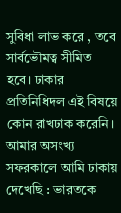সুবিধা লাভ করে , তবে সার্বভৌমত্ব সীমিত হবে। ঢাকার প্রতিনিধিদল এই বিষয়ে কোন রাখঢাক করেনি। আমার অসংখ্য সফরকালে আমি ঢাকায় দেখেছি : ভারতকে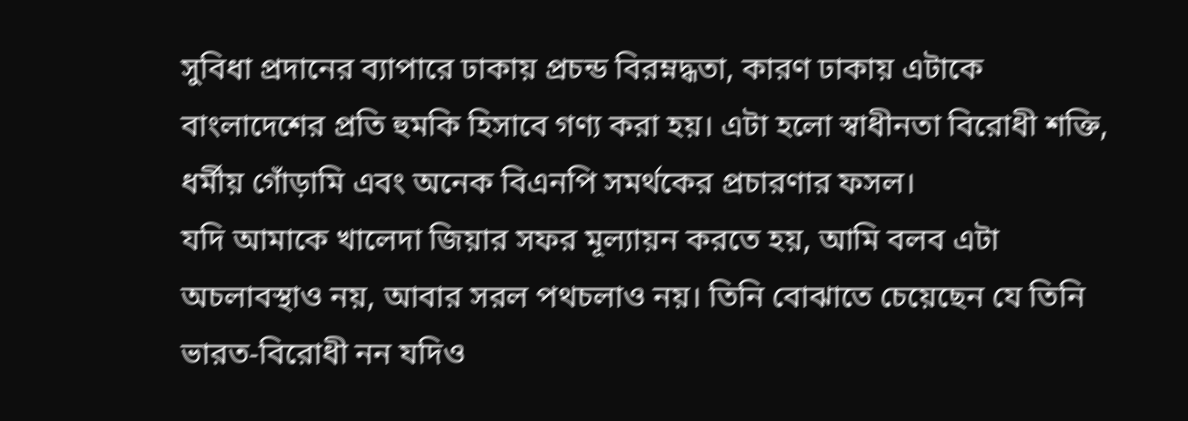সুবিধা প্রদানের ব্যাপারে ঢাকায় প্রচন্ড বিরম্নদ্ধতা, কারণ ঢাকায় এটাকে বাংলাদেশের প্রতি হুমকি হিসাবে গণ্য করা হয়। এটা হলো স্বাধীনতা বিরোধী শক্তি, ধর্মীয় গোঁড়ামি এবং অনেক বিএনপি সমর্থকের প্রচারণার ফসল।
যদি আমাকে খালেদা জিয়ার সফর মূল্যায়ন করতে হয়, আমি বলব এটা অচলাবস্থাও নয়, আবার সরল পথচলাও নয়। তিনি বোঝাতে চেয়েছেন যে তিনি ভারত-বিরোধী নন যদিও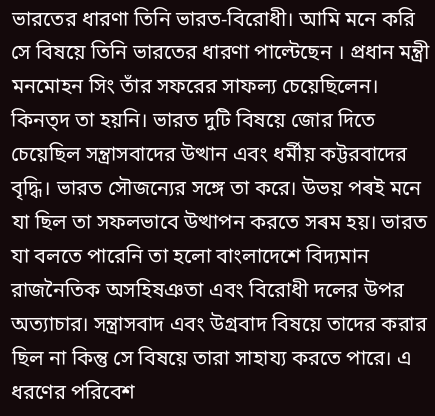ভারতের ধারণা তিনি ভারত-বিরোধী। আমি মনে করি সে বিষয়ে তিনি ভারতের ধারণা পাল্টেছেন । প্রধান মন্ত্রী মনমোহন সিং তাঁর সফরের সাফল্য চেয়েছিলেন। কিনত্দ তা হয়নি। ভারত দুটি বিষয়ে জোর দিতে চেয়েছিল সন্ত্রাসবাদের উত্থান এবং ধর্মীয় কট্টরবাদের বৃদ্ধি। ভারত সৌজন্যের সঙ্গে তা করে। উভয় পৰই মনে যা ছিল তা সফলভাবে উত্থাপন করতে সৰম হয়। ভারত যা বলতে পারেনি তা হলো বাংলাদেশে বিদ্যমান রাজনৈতিক অসহিষঞতা এবং বিরোধী দলের উপর অত্যাচার। সন্ত্রাসবাদ এবং উগ্রবাদ বিষয়ে তাদের করার ছিল না কিন্তু সে বিষয়ে তারা সাহায্য করতে পারে। এ ধরণের পরিবেশ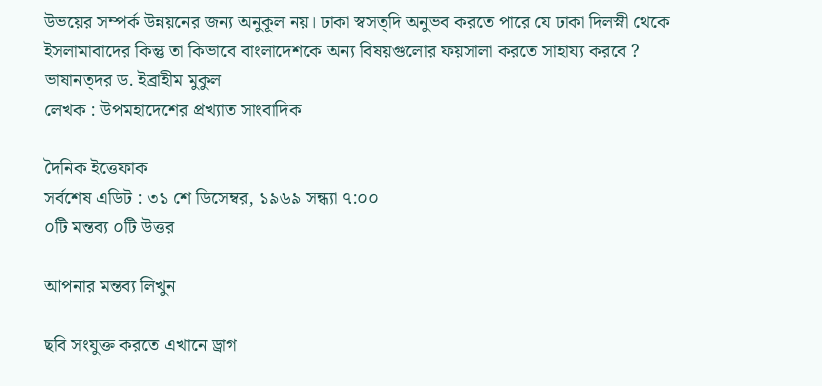উভয়ের সম্পর্ক উন্নয়নের জন্য অনুকূল নয়। ঢাকা স্বসত্দি অনুভব করতে পারে যে ঢাকা দিলস্নী থেকে ইসলামাবাদের কিন্তু তা কিভাবে বাংলাদেশকে অন্য বিষয়গুলোর ফয়সালা করতে সাহায্য করবে ?
ভাষানত্দর ড. ইব্রাহীম মুকুল
লেখক : উপমহাদেশের প্রখ্যাত সাংবাদিক

দৈনিক ইত্তেফাক
সর্বশেষ এডিট : ৩১ শে ডিসেম্বর, ১৯৬৯ সন্ধ্যা ৭:০০
০টি মন্তব্য ০টি উত্তর

আপনার মন্তব্য লিখুন

ছবি সংযুক্ত করতে এখানে ড্রাগ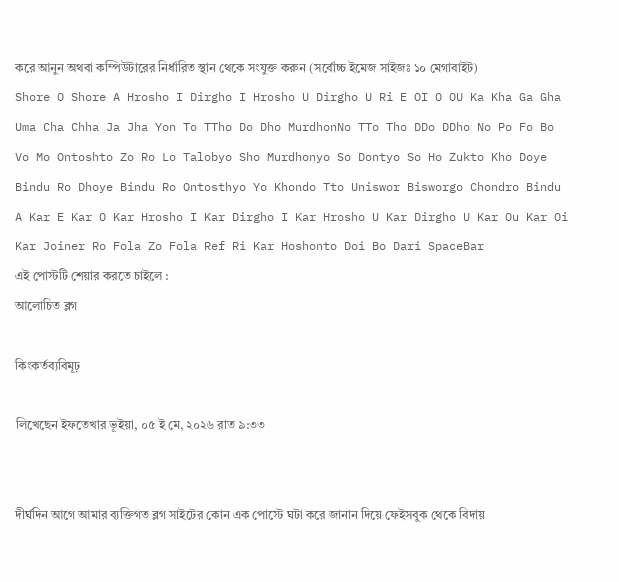করে আনুন অথবা কম্পিউটারের নির্ধারিত স্থান থেকে সংযুক্ত করুন (সর্বোচ্চ ইমেজ সাইজঃ ১০ মেগাবাইট)
Shore O Shore A Hrosho I Dirgho I Hrosho U Dirgho U Ri E OI O OU Ka Kha Ga Gha Uma Cha Chha Ja Jha Yon To TTho Do Dho MurdhonNo TTo Tho DDo DDho No Po Fo Bo Vo Mo Ontoshto Zo Ro Lo Talobyo Sho Murdhonyo So Dontyo So Ho Zukto Kho Doye Bindu Ro Dhoye Bindu Ro Ontosthyo Yo Khondo Tto Uniswor Bisworgo Chondro Bindu A Kar E Kar O Kar Hrosho I Kar Dirgho I Kar Hrosho U Kar Dirgho U Kar Ou Kar Oi Kar Joiner Ro Fola Zo Fola Ref Ri Kar Hoshonto Doi Bo Dari SpaceBar
এই পোস্টটি শেয়ার করতে চাইলে :
আলোচিত ব্লগ

কিংকর্তব্যবিমূঢ়

লিখেছেন ইফতেখার ভূইয়া, ০৫ ই মে, ২০২৬ রাত ৯:৩৩


দীর্ঘদিন আগে আমার ব্যক্তিগত ব্লগ সাইটের কোন এক পোস্টে ঘটা করে জানান দিয়ে ফেইসবুক থেকে বিদায়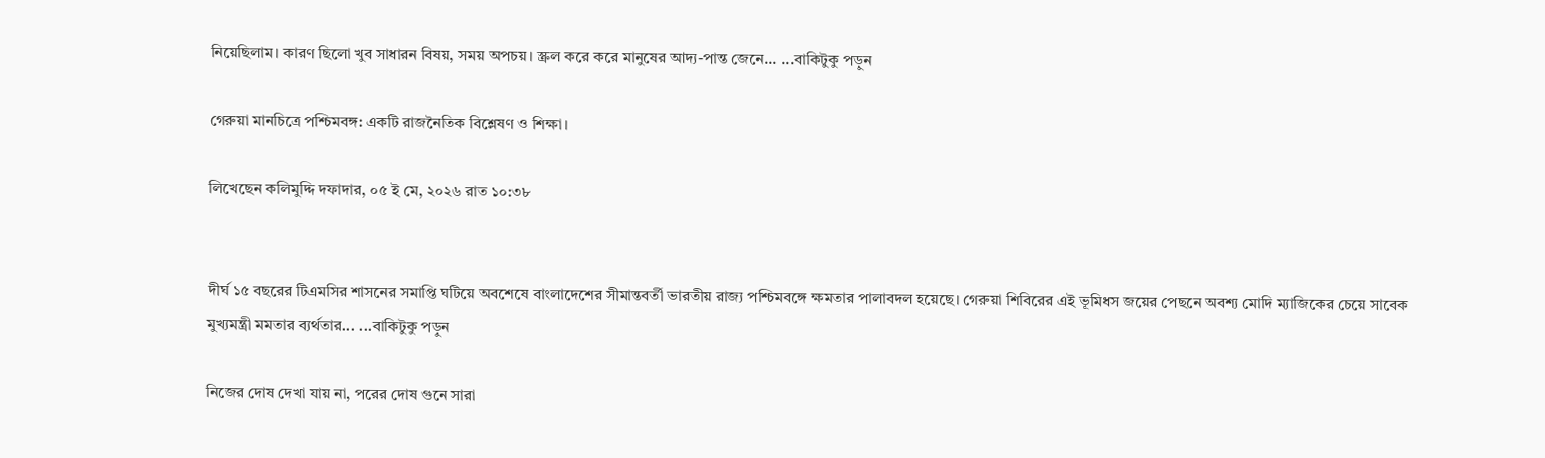নিয়েছিলাম। কারণ ছিলো খুব সাধারন বিষয়, সময় অপচয়। স্ক্রল করে করে মানুষের আদ্য-পান্ত জেনে... ...বাকিটুকু পড়ুন

গেরুয়া মানচিত্রে পশ্চিমবঙ্গ: একটি রাজনৈতিক বিশ্লেষণ ও শিক্ষা।

লিখেছেন কলিমুদ্দি দফাদার, ০৫ ই মে, ২০২৬ রাত ১০:৩৮


দীর্ঘ ১৫ বছরের টিএমসির শাসনের সমাপ্তি ঘটিয়ে অবশেষে বাংলাদেশের সীমান্তবর্তী ভারতীয় রাজ্য পশ্চিমবঙ্গে ক্ষমতার পালাবদল হয়েছে। গেরুয়া শিবিরের এই ভূমিধস জয়ের পেছনে অবশ্য মোদি ম্যাজিকের চেয়ে সাবেক মুখ্যমন্ত্রী মমতার ব্যর্থতার... ...বাকিটুকু পড়ুন

নিজের দোষ দেখা যায় না, পরের দোষ গুনে সারা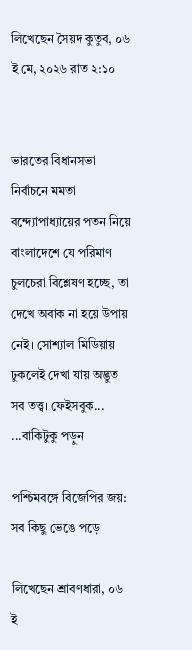লিখেছেন সৈয়দ কুতুব, ০৬ ই মে, ২০২৬ রাত ২:১০


ভারতের বিধানসভা নির্বাচনে মমতা বন্দ্যোপাধ্যায়ের পতন নিয়ে বাংলাদেশে যে পরিমাণ চুলচেরা বিশ্লেষণ হচ্ছে, তা দেখে অবাক না হয়ে উপায় নেই। সোশ্যাল মিডিয়ায় ঢুকলেই দেখা যায় অদ্ভুত সব তত্ত্ব। ফেইসবুক... ...বাকিটুকু পড়ুন

পশ্চিমবঙ্গে বিজেপির জয়: সব কিছু ভেঙে পড়ে

লিখেছেন শ্রাবণধারা, ০৬ ই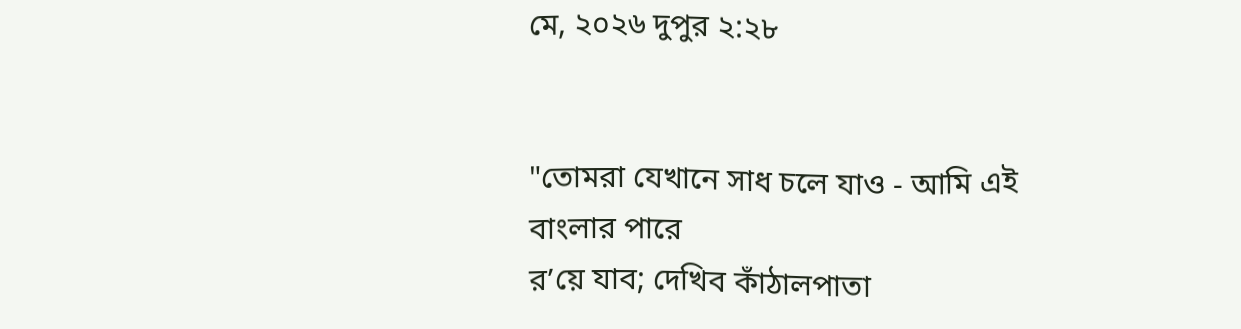মে, ২০২৬ দুপুর ২:২৮


"তোমরা যেখানে সাধ চলে যাও - আমি এই বাংলার পারে
র’য়ে যাব; দেখিব কাঁঠালপাতা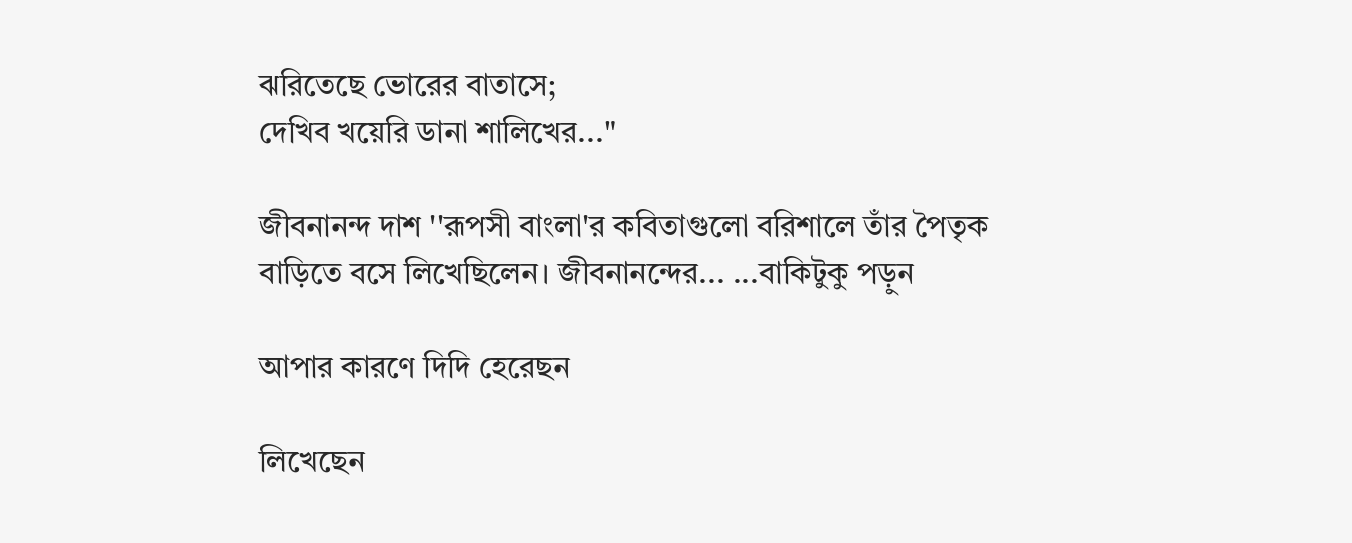ঝরিতেছে ভোরের বাতাসে;
দেখিব খয়েরি ডানা শালিখের..."

জীবনানন্দ দাশ ''রূপসী বাংলা'র কবিতাগুলো বরিশালে তাঁর পৈতৃক বাড়িতে বসে লিখেছিলেন। জীবনানন্দের... ...বাকিটুকু পড়ুন

আপার কারণে দিদি হেরেছন

লিখেছেন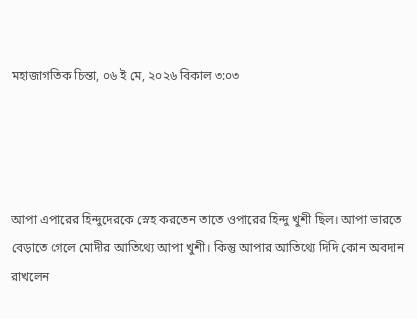মহাজাগতিক চিন্তা, ০৬ ই মে, ২০২৬ বিকাল ৩:০৩




আপা এপারের হিন্দুদেরকে স্নেহ করতেন তাতে ওপারের হিন্দু খুশী ছিল। আপা ভারতে বেড়াতে গেলে মোদীর আতিথ্যে আপা খুশী। কিন্তু আপার আতিথ্যে দিদি কোন অবদান রাখলেন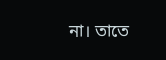না। তাতে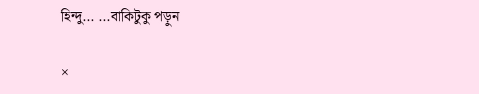হিন্দু... ...বাকিটুকু পড়ুন

×